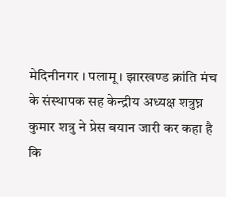मेदिनीनगर । पलामू । झारखण्ड क्रांति मंच के संस्थापक सह केन्द्रीय अध्यक्ष शत्रुघ्न कुमार शत्रु ने प्रेस बयान जारी कर कहा है कि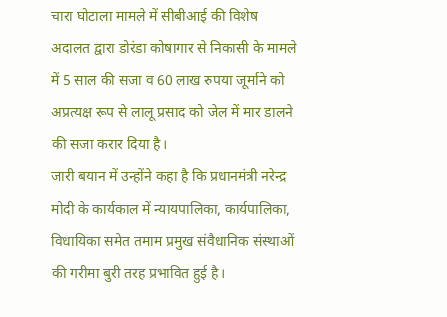चारा घोटाला मामले में सीबीआई की विशेष अदालत द्वारा डोरंडा कोषागार से निकासी के मामले में 5 साल की सजा व 60 लाख रुपया जूर्माने को अप्रत्यक्ष रूप से लालू प्रसाद को जेल में मार डालने की सजा करार दिया है।
जारी बयान में उन्होंने कहा है कि प्रधानमंत्री नरेन्द्र मोदी के कार्यकाल में न्यायपालिका, कार्यपालिका, विधायिका समेत तमाम प्रमुख संवैधानिक संस्थाओं की गरीमा बुरी तरह प्रभावित हुई है।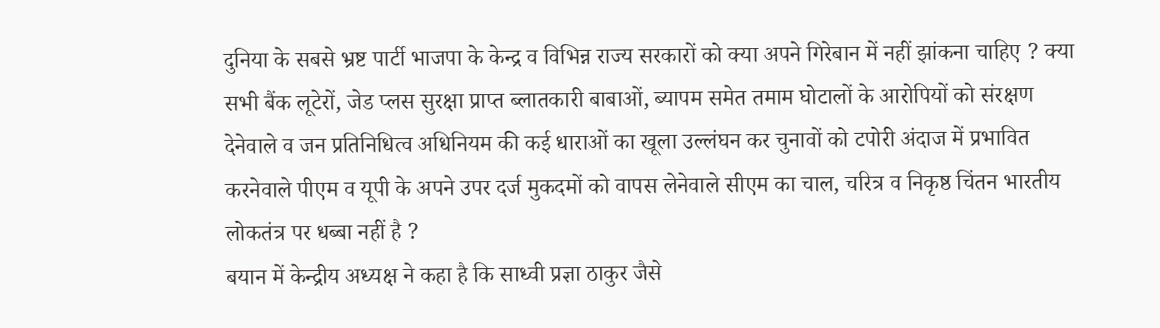दुनिया के सबसे भ्रष्ट पार्टी भाजपा के केन्द्र व विभिन्न राज्य सरकारों को क्या अपने गिरेबान में नहीं झांकना चाहिए ? क्या सभी बैंक लूटेरों, जेड प्लस सुरक्षा प्राप्त ब्लातकारी बाबाओं, ब्यापम समेत तमाम घोटालों के आरोपियों को संरक्षण देनेवाले व जन प्रतिनिधित्व अधिनियम की कई धाराओं का खूला उल्लंघन कर चुनावों को टपोरी अंदाज में प्रभावित करनेवाले पीएम व यूपी के अपने उपर दर्ज मुकदमों को वापस लेनेवाले सीएम का चाल, चरित्र व निकृष्ठ चिंतन भारतीय लोकतंत्र पर धब्बा नहीं है ?
बयान में केन्द्रीय अध्यक्ष ने कहा है कि साध्वी प्रज्ञा ठाकुर जैसे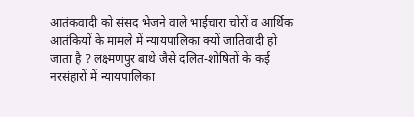आतंकवादी को संसद भेजने वाले भाईचारा चोरों व आर्थिक आतंकियों के मामले में न्यायपालिका क्यों जातिवादी हो जाता है ? लक्ष्मणपुर बाथे जैसे दलित-शोषितों के कई नरसंहारों में न्यायपालिका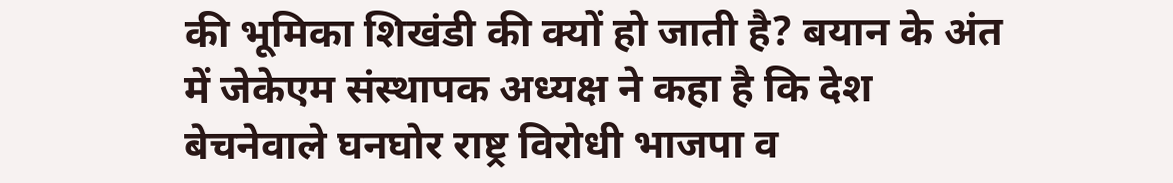की भूमिका शिखंडी की क्यों हो जाती है? बयान के अंत में जेकेएम संस्थापक अध्यक्ष ने कहा है कि देश बेचनेवाले घनघोर राष्ट्र विरोधी भाजपा व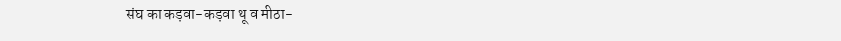संघ का कड़वा-कड़वा थू व मीठा-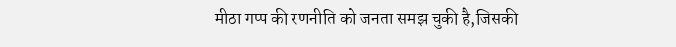मीठा गप्प की रणनीति को जनता समझ चुकी है,जिसकी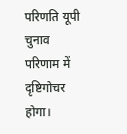परिणति यूपी चुनाव परिणाम में दृष्टिगोचर होगा।